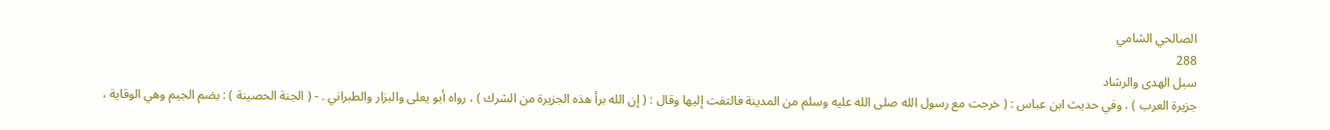الصالحي الشامي
288
سبل الهدى والرشاد
جزيرة العرب ) ، وفي حديث ابن عباس : ( خرجت مع رسول الله صلى الله عليه وسلم من المدينة فالتفت إليها وقال : ( إن الله برأ هذه الجزيرة من الشرك ) ، رواه أبو يعلى والبزار والطبراني . - ( الجنة الحصينة ) : بضم الجيم وهي الوقاية ،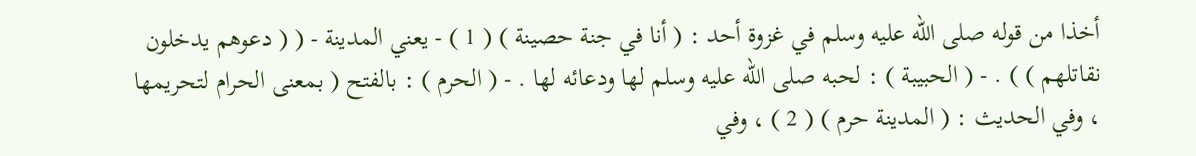أخذا من قوله صلى الله عليه وسلم في غزوة أحد : ( أنا في جنة حصينة ) ( 1 ) - يعني المدينة - ( ( دعوهم يدخلون نقاتلهم ) ) . - ( الحبيبة ) : لحبه صلى الله عليه وسلم لها ودعائه لها . - ( الحرم ) : بالفتح ( بمعنى الحرام لتحريمها ، وفي الحديث : ( المدينة حرم ) ( 2 ) ، وفي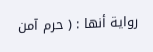رواية أنها : ( حرم آمن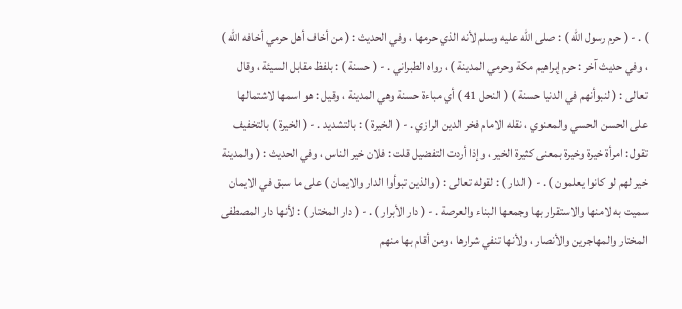) . - ( حرم رسول الله ) : صلى الله عليه وسلم لأنه الذي حرمها ، وفي الحديث : ( من أخاف أهل حرمي أخافه الله ) ، وفي حديث آخر : حرم إبراهيم مكة وحرمي المدينة ) ، رواه الطبراني . - ( حسنة ) : بلفظ مقابل السيئة ، وقال تعالى : ( لنبوأنهم في الدنيا حسنة ) ( النحل 41 ) أي مباءة حسنة وهي المدينة ، وقيل : هو اسمها لاشتمالها على الحسن الحسي والمعنوي ، نقله الامام فخر الدين الرازي . - ( الخيرة ) : بالتشديد . - ( الخيرة ) بالتخفيف تقول : امرأة خيرة وخيرة بمعنى كثيرة الخير ، وإذا أردت التفضيل قلت : فلان خير الناس ، وفي الحديث : ( والمدينة خير لهم لو كانوا يعلمون ) . - ( الدار ) : لقوله تعالى : ( والذين تبوأوا الدار والايمان ) على ما سبق في الايمان سميت به لامنها والاستقرار بها وجمعها البناء والعرصة . - ( دار الأبرار ) . - ( دار المختار ) : لأنها دار المصطفى المختار والمهاجرين والأنصار ، ولأنها تنفي شرارها ، ومن أقام بها منهم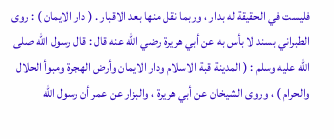فليست في الحقيقة له بدار ، وربما نقل منها بعد الاقبار . ( دار الايمان ) : روى الطبراني بسند لا بأس به عن أبي هريرة رضي الله عنه قال : قال رسول الله صلى الله عليه وسلم : ( المدينة قبة الاسلام ودار الايمان وأرض الهجرة ومبوأ الحلال والحرام ) ، وروى الشيخان عن أبي هريرة ، والبزار عن عمر أن رسول الله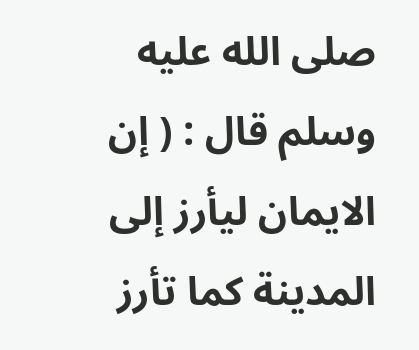صلى الله عليه وسلم قال : ( إن الايمان ليأرز إلى المدينة كما تأرز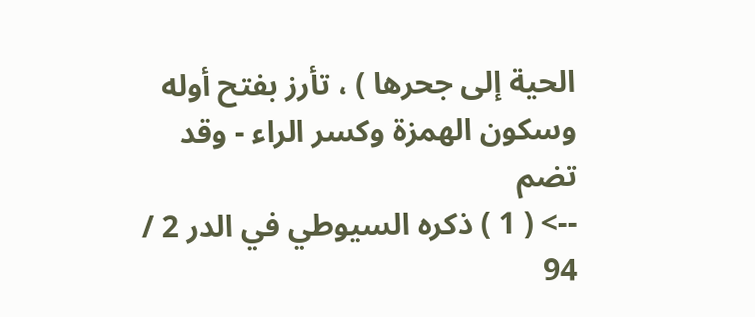الحية إلى جحرها ) ، تأرز بفتح أوله وسكون الهمزة وكسر الراء - وقد تضم
--> ( 1 ) ذكره السيوطي في الدر 2 / 94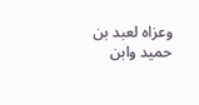وعزاه لعبد بن حميد وابن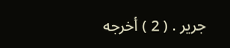جرير . ( 2 ) أخرجه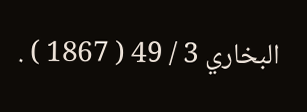البخاري 3 / 49 ( 1867 ) .